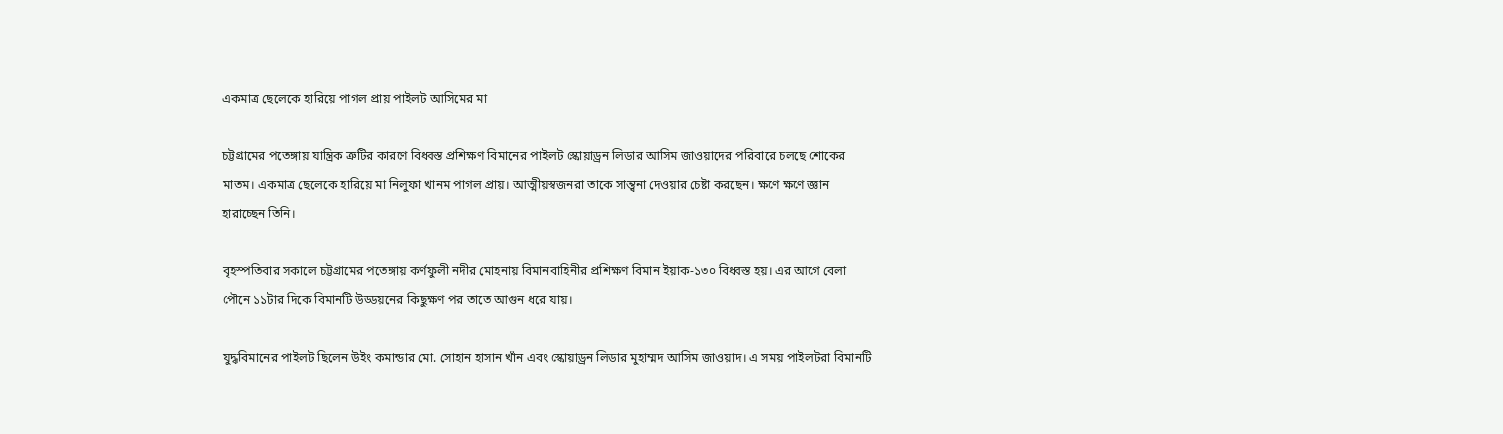একমাত্র ছেলেকে হারিয়ে পাগল প্রায় পাইলট আসিমের মা

চট্টগ্রামের পতেঙ্গায় যান্ত্রিক ত্রুটির কারণে বিধ্বস্ত প্রশিক্ষণ বিমানের পাইলট স্কোয়াড্রন লিডার আসিম জাওয়াদের পরিবারে চলছে শোকের মাতম। একমাত্র ছেলেকে হারিয়ে মা নিলুফা খানম পাগল প্রায়। আত্মীয়স্বজনরা তাকে সান্ত্বনা দেওয়ার চেষ্টা করছেন। ক্ষণে ক্ষণে জ্ঞান হারাচ্ছেন তিনি।

বৃহস্পতিবার সকালে চট্টগ্রামের পতেঙ্গায় কর্ণফুলী নদীর মোহনায় বিমানবাহিনীর প্রশিক্ষণ বিমান ইয়াক-১৩০ বিধ্বস্ত হয়। এর আগে বেলা পৌনে ১১টার দিকে বিমানটি উড্ডয়নের কিছুক্ষণ পর তাতে আগুন ধরে যায়।

যুদ্ধবিমানের পাইলট ছিলেন উইং কমান্ডার মো. সোহান হাসান খাঁন এবং স্কোয়াড্রন লিডার মুহাম্মদ আসিম জাওয়াদ। এ সময় পাইলটরা বিমানটি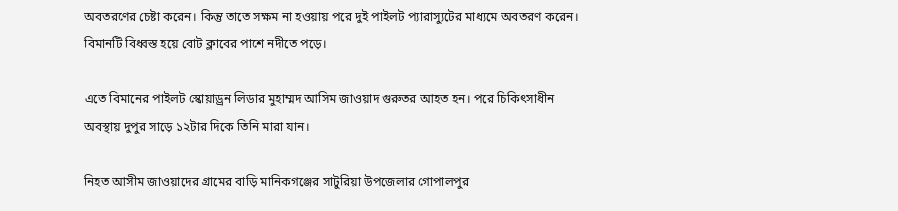অবতরণের চেষ্টা করেন। কিন্তু তাতে সক্ষম না হওয়ায় পরে দুই পাইলট প্যারাস্যুটের মাধ্যমে অবতরণ করেন। বিমানটি বিধ্বস্ত হয়ে বোট ক্লাবের পাশে নদীতে পড়ে।

এতে বিমানের পাইলট স্কোয়াড্রন লিডার মুহাম্মদ আসিম জাওয়াদ গুরুতর আহত হন। পরে চিকিৎসাধীন অবস্থায় দুপুর সাড়ে ১২টার দিকে তিনি মারা যান।

নিহত আসীম জাওয়াদের গ্রামের বাড়ি মানিকগঞ্জের সাটুরিয়া উপজেলার গোপালপুর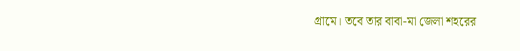গ্রামে। তবে তার বাবা-মা জেলা শহরের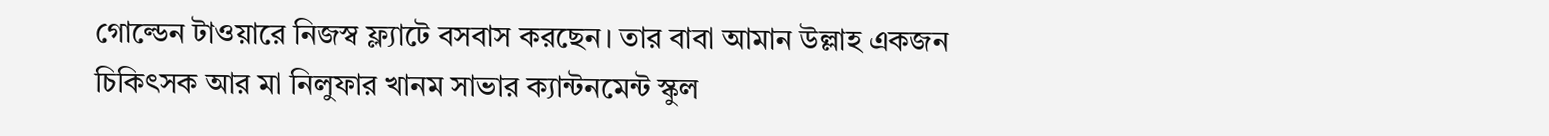গোল্ডেন টাওয়ারে নিজস্ব ফ্ল্যাটে বসবাস করছেন। তার বাবা আমান উল্লাহ একজন চিকিৎসক আর মা নিলুফার খানম সাভার ক্যান্টনমেন্ট স্কুল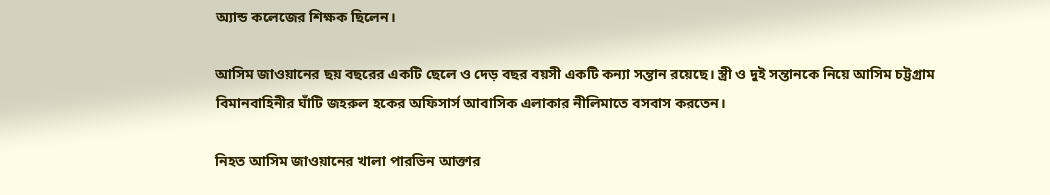অ্যান্ড কলেজের শিক্ষক ছিলেন।

আসিম জাওয়ানের ছয় বছরের একটি ছেলে ও দেড় বছর বয়সী একটি কন্যা সন্তান রয়েছে। স্ত্রী ও দুই সন্তানকে নিয়ে আসিম চট্টগ্রাম বিমানবাহিনীর ঘাঁটি জহরুল হকের অফিসার্স আবাসিক এলাকার নীলিমাতে বসবাস করতেন।

নিহত আসিম জাওয়ানের খালা পারভিন আক্তার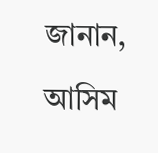জানান, আসিম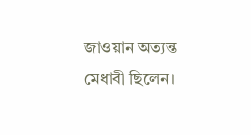জাওয়ান অত্যন্ত মেধাবী ছিলেন।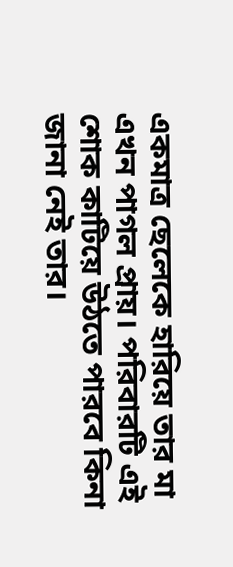একমাত্র ছেলেকে হারিয়ে তার মা এখন পাগল প্রায়। পরিবারটি এই শোক কাটিয়ে উঠতে পারবে কিনা জানা নেই তার।